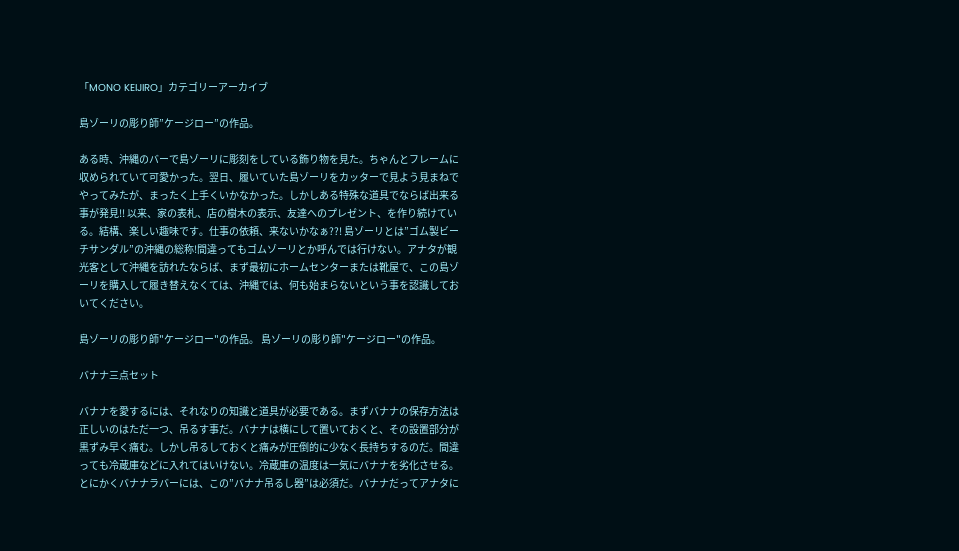「MONO KEIJIRO」カテゴリーアーカイブ

島ゾーリの彫り師”ケージロー”の作品。

ある時、沖縄のバーで島ゾーリに彫刻をしている飾り物を見た。ちゃんとフレームに収められていて可愛かった。翌日、履いていた島ゾーリをカッターで見よう見まねでやってみたが、まったく上手くいかなかった。しかしある特殊な道具でならば出来る事が発見!! 以来、家の表札、店の樹木の表示、友達へのプレゼント、を作り続けている。結構、楽しい趣味です。仕事の依頼、来ないかなぁ??! 島ゾーリとは”ゴム製ビーチサンダル”の沖縄の総称!間違ってもゴムゾーリとか呼んでは行けない。アナタが観光客として沖縄を訪れたならば、まず最初にホームセンターまたは靴屋で、この島ゾーリを購入して履き替えなくては、沖縄では、何も始まらないという事を認識しておいてください。

島ゾーリの彫り師"ケージロー"の作品。 島ゾーリの彫り師"ケージロー"の作品。

バナナ三点セット

バナナを愛するには、それなりの知識と道具が必要である。まずバナナの保存方法は正しいのはただ一つ、吊るす事だ。バナナは横にして置いておくと、その設置部分が黒ずみ早く痛む。しかし吊るしておくと痛みが圧倒的に少なく長持ちするのだ。間違っても冷蔵庫などに入れてはいけない。冷蔵庫の温度は一気にバナナを劣化させる。とにかくバナナラバーには、この”バナナ吊るし器”は必須だ。バナナだってアナタに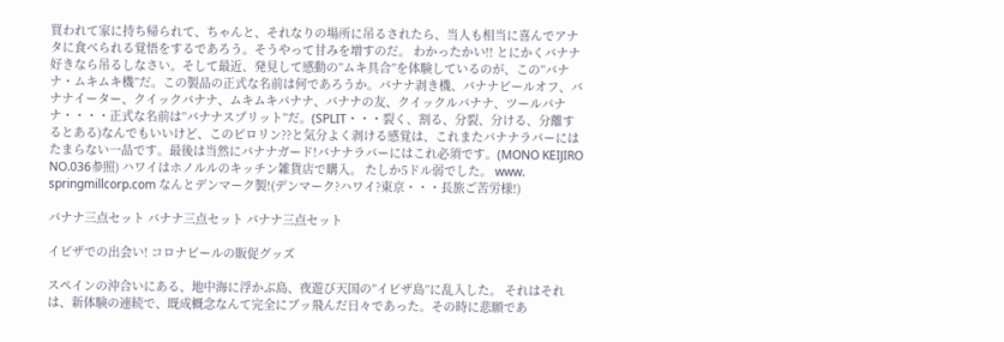買われて家に持ち帰られて、ちゃんと、それなりの場所に吊るされたら、当人も相当に喜んでアナタに食べられる覚悟をするであろう。そうやって甘みを増すのだ。 わかったかい!! とにかくバナナ好きなら吊るしなさい。そして最近、発見して感動の”ムキ具合”を体験しているのが、この”バナナ・ムキムキ機”だ。この製品の正式な名前は何であろうか。バナナ剥き機、バナナピールオフ、バナナイーター、クイックバナナ、ムキムキバナナ、バナナの友、クイックルバナナ、ツールバナナ・・・・正式な名前は”バナナスプリット”だ。(SPLIT・・・裂く、割る、分裂、分ける、分離するとある)なんでもいいけど、このピロリン??と気分よく剥ける感覚は、これまたバナナラバーにはたまらない一品です。最後は当然にバナナガード!バナナラバーにはこれ必須です。(MONO KEIJIRO NO.036参照) ハワイはホノルルのキッチン雑貨店で購入。 たしか5ドル弱でした。 www. springmillcorp.com なんとデンマーク製!(デンマーク?ハワイ?東京・・・長旅ご苦労様!)

バナナ三点セット バナナ三点セット バナナ三点セット

イビザでの出会い! コロナビールの販促グッズ

スペインの沖合いにある、地中海に浮かぶ島、夜遊び天国の”イビザ島”に乱入した。 それはそれは、新体験の連続で、既成概念なんて完全にブッ飛んだ日々であった。その時に悲願であ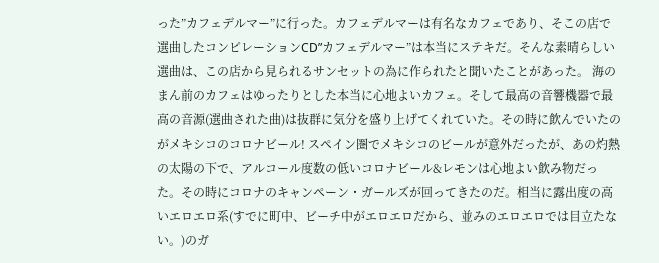った”カフェデルマー”に行った。カフェデルマーは有名なカフェであり、そこの店で選曲したコンピレーションCD”カフェデルマー”は本当にステキだ。そんな素晴らしい選曲は、この店から見られるサンセットの為に作られたと聞いたことがあった。 海のまん前のカフェはゆったりとした本当に心地よいカフェ。そして最高の音響機器で最高の音源(選曲された曲)は抜群に気分を盛り上げてくれていた。その時に飲んでいたのがメキシコのコロナビール! スペイン圏でメキシコのビールが意外だったが、あの灼熱の太陽の下で、アルコール度数の低いコロナビール&レモンは心地よい飲み物だった。その時にコロナのキャンペーン・ガールズが回ってきたのだ。相当に露出度の高いエロエロ系(すでに町中、ビーチ中がエロエロだから、並みのエロエロでは目立たない。)のガ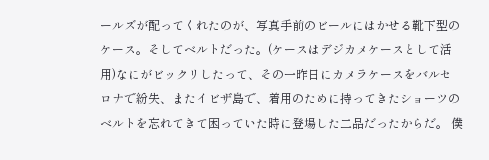ールズが配ってくれたのが、写真手前のビールにはかせる靴下型のケース。そしてベルトだった。(ケースはデジカメケースとして活用)なにがビックリしたって、その一昨日にカメラケースをバルセロナで紛失、またイビザ島で、着用のために持ってきたショーツのベルトを忘れてきて困っていた時に登場した二品だったからだ。 僕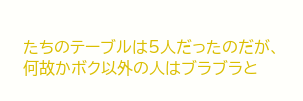たちのテーブルは5人だったのだが、何故かボク以外の人はブラブラと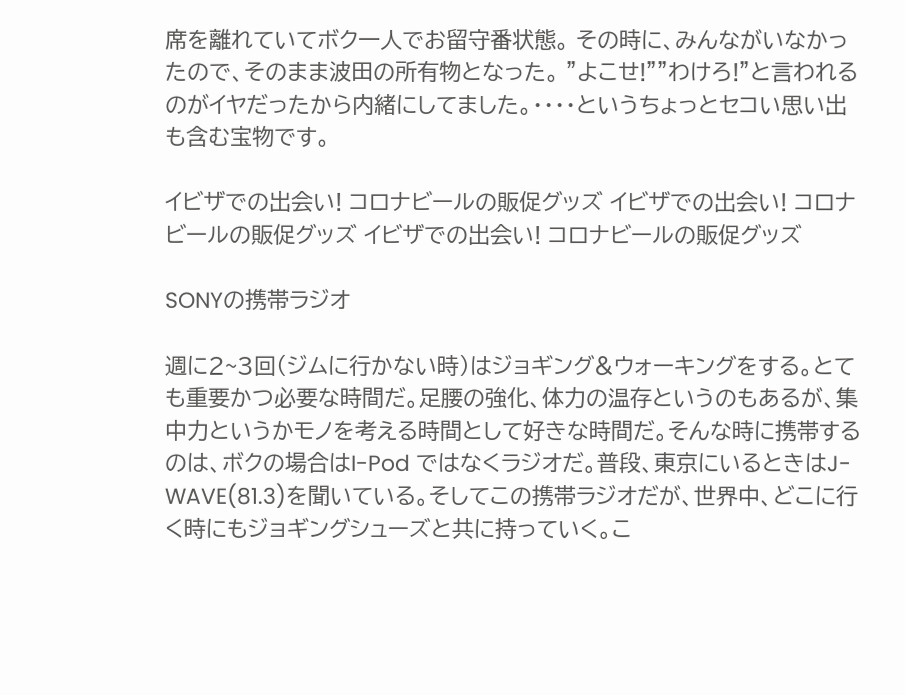席を離れていてボク一人でお留守番状態。 その時に、みんながいなかったので、そのまま波田の所有物となった。 ”よこせ!””わけろ!”と言われるのがイヤだったから内緒にしてました。・・・・というちょっとセコい思い出も含む宝物です。

イビザでの出会い! コロナビールの販促グッズ イビザでの出会い! コロナビールの販促グッズ イビザでの出会い! コロナビールの販促グッズ

SONYの携帯ラジオ

週に2~3回(ジムに行かない時)はジョギング&ウォーキングをする。とても重要かつ必要な時間だ。足腰の強化、体力の温存というのもあるが、集中力というかモノを考える時間として好きな時間だ。そんな時に携帯するのは、ボクの場合はI-Pod ではなくラジオだ。普段、東京にいるときはJ-WAVE(81.3)を聞いている。そしてこの携帯ラジオだが、世界中、どこに行く時にもジョギングシューズと共に持っていく。こ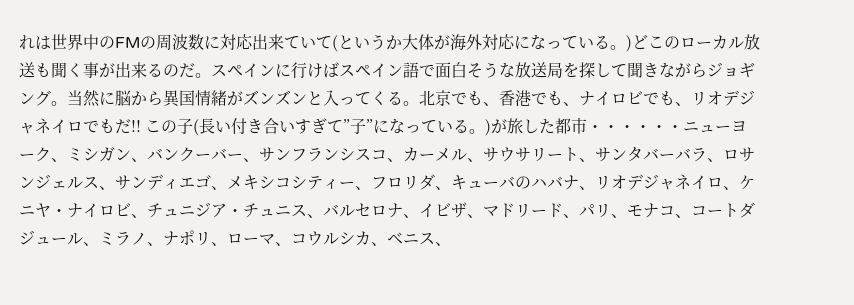れは世界中のFMの周波数に対応出来ていて(というか大体が海外対応になっている。)どこのローカル放送も聞く事が出来るのだ。スペインに行けばスペイン語で面白そうな放送局を探して聞きながらジョギング。当然に脳から異国情緒がズンズンと入ってくる。北京でも、香港でも、ナイロビでも、リオデジャネイロでもだ!! この子(長い付き合いすぎて”子”になっている。)が旅した都市・・・・・・ニューヨーク、ミシガン、バンクーバー、サンフランシスコ、カーメル、サウサリート、サンタバーバラ、ロサンジェルス、サンディエゴ、メキシコシティー、フロリダ、キューバのハバナ、リオデジャネイロ、ケニヤ・ナイロビ、チュニジア・チュニス、バルセロナ、イビザ、マドリード、パリ、モナコ、コートダジュール、ミラノ、ナポリ、ローマ、コウルシカ、ベニス、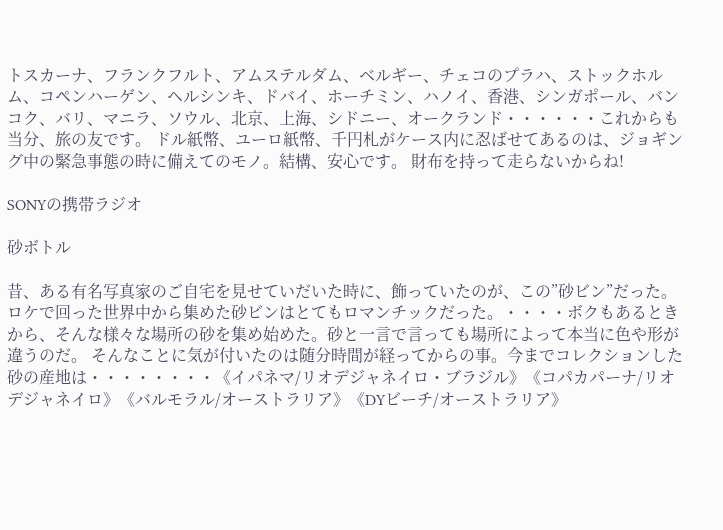トスカーナ、フランクフルト、アムステルダム、ベルギー、チェコのプラハ、ストックホルム、コペンハーゲン、ヘルシンキ、ドバイ、ホーチミン、ハノイ、香港、シンガポール、バンコク、バリ、マニラ、ソウル、北京、上海、シドニー、オークランド・・・・・・これからも当分、旅の友です。 ドル紙幣、ユーロ紙幣、千円札がケース内に忍ばせてあるのは、ジョギング中の緊急事態の時に備えてのモノ。結構、安心です。 財布を持って走らないからね!

SONYの携帯ラジオ

砂ボトル

昔、ある有名写真家のご自宅を見せていだいた時に、飾っていたのが、この”砂ビン”だった。ロケで回った世界中から集めた砂ビンはとてもロマンチックだった。・・・・ボクもあるときから、そんな様々な場所の砂を集め始めた。砂と一言で言っても場所によって本当に色や形が違うのだ。 そんなことに気が付いたのは随分時間が経ってからの事。今までコレクションした砂の産地は・・・・・・・・《イパネマ/リオデジャネイロ・ブラジル》《コパカパーナ/リオデジャネイロ》《バルモラル/オーストラリア》《DYビーチ/オーストラリア》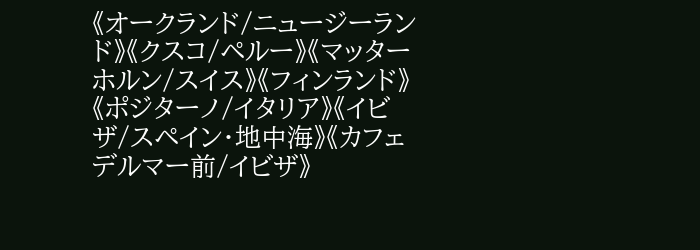《オークランド/ニュージーランド》《クスコ/ペルー》《マッターホルン/スイス》《フィンランド》《ポジターノ/イタリア》《イビザ/スペイン・地中海》《カフェデルマー前/イビザ》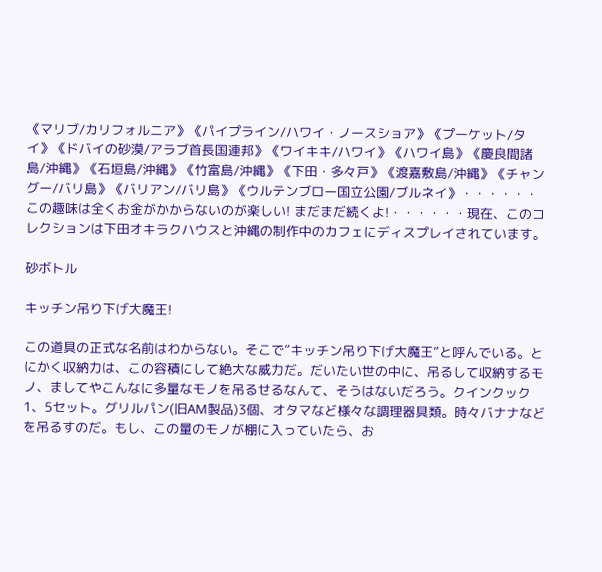《マリブ/カリフォルニア》《パイプライン/ハワイ・ノースショア》《プーケット/タイ》《ドバイの砂漠/アラブ首長国連邦》《ワイキキ/ハワイ》《ハワイ島》《慶良間諸島/沖縄》《石垣島/沖縄》《竹富島/沖縄》《下田・多々戸》《渡嘉敷島/沖縄》《チャングー/バリ島》《バリアン/バリ島》《ウルテンブロー国立公園/ブルネイ》・・・・・・この趣味は全くお金がかからないのが楽しい! まだまだ続くよ!・・・・・・現在、このコレクションは下田オキラクハウスと沖縄の制作中のカフェにディスプレイされています。

砂ボトル

キッチン吊り下げ大魔王!

この道具の正式な名前はわからない。そこで”キッチン吊り下げ大魔王”と呼んでいる。とにかく収納力は、この容積にして絶大な威力だ。だいたい世の中に、吊るして収納するモノ、ましてやこんなに多量なモノを吊るせるなんて、そうはないだろう。クインクック1、5セット。グリルパン(旧AМ製品)3個、オタマなど様々な調理器具類。時々バナナなどを吊るすのだ。もし、この量のモノが棚に入っていたら、お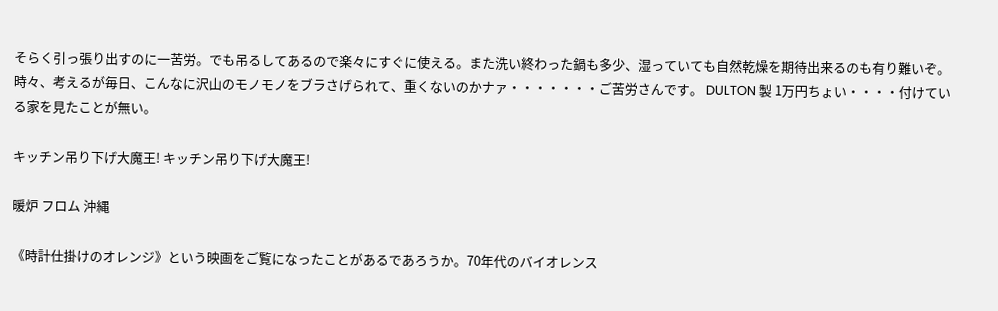そらく引っ張り出すのに一苦労。でも吊るしてあるので楽々にすぐに使える。また洗い終わった鍋も多少、湿っていても自然乾燥を期待出来るのも有り難いぞ。 時々、考えるが毎日、こんなに沢山のモノモノをブラさげられて、重くないのかナァ・・・・・・・ご苦労さんです。 DULTON 製 1万円ちょい・・・・付けている家を見たことが無い。

キッチン吊り下げ大魔王! キッチン吊り下げ大魔王!

暖炉 フロム 沖縄

《時計仕掛けのオレンジ》という映画をご覧になったことがあるであろうか。70年代のバイオレンス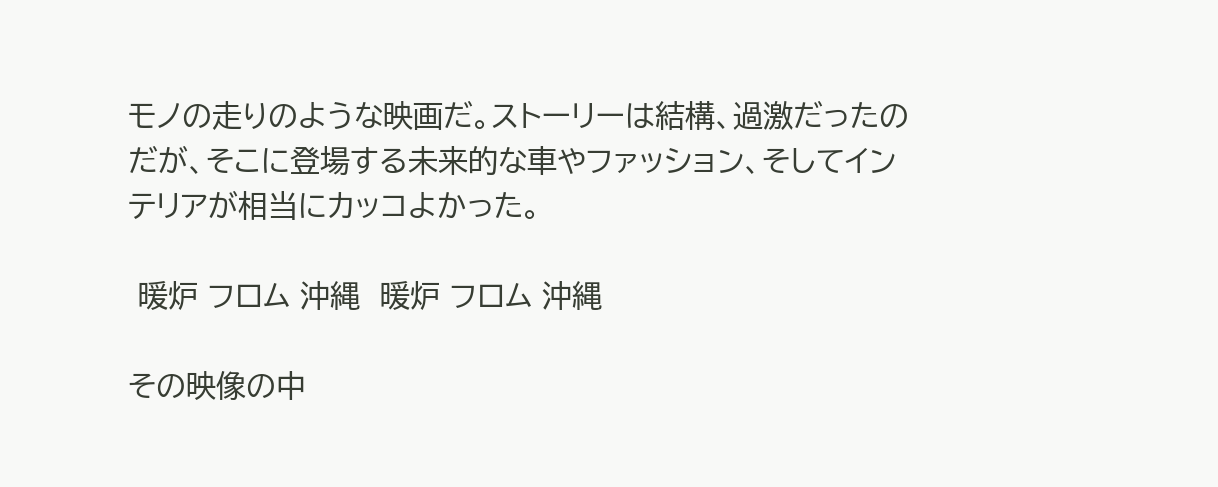モノの走りのような映画だ。ストーリーは結構、過激だったのだが、そこに登場する未来的な車やファッション、そしてインテリアが相当にカッコよかった。

 暖炉 フロム 沖縄  暖炉 フロム 沖縄

その映像の中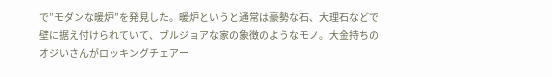で”モダンな暖炉”を発見した。暖炉というと通常は豪勢な石、大理石などで壁に据え付けられていて、ブルジョアな家の象徴のようなモノ。大金持ちのオジいさんがロッキングチェアー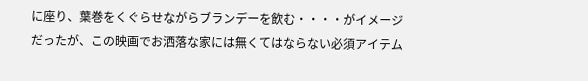に座り、葉巻をくぐらせながらブランデーを飲む・・・・がイメージだったが、この映画でお洒落な家には無くてはならない必須アイテム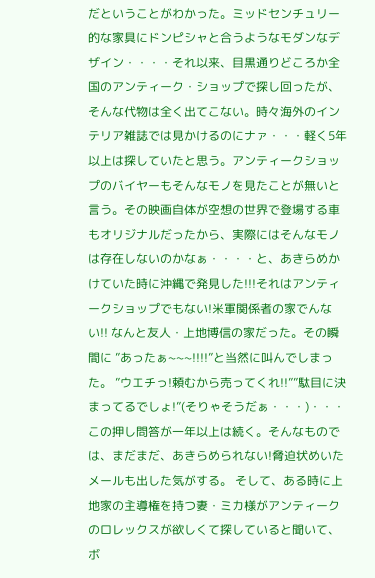だということがわかった。ミッドセンチュリー的な家具にドンピシャと合うようなモダンなデザイン・・・・それ以来、目黒通りどころか全国のアンティーク・ショップで探し回ったが、そんな代物は全く出てこない。時々海外のインテリア雑誌では見かけるのにナァ・・・軽く5年以上は探していたと思う。アンティークショップのバイヤーもそんなモノを見たことが無いと言う。その映画自体が空想の世界で登場する車もオリジナルだったから、実際にはそんなモノは存在しないのかなぁ・・・・と、あきらめかけていた時に沖縄で発見した!!!それはアンティークショップでもない!米軍関係者の家でんない!! なんと友人・上地博信の家だった。その瞬間に ”あったぁ~~~!!!!”と当然に叫んでしまった。 ”ウエチっ!頼むから売ってくれ!!””駄目に決まってるでしょ!”(そりゃそうだぁ・・・)・・・この押し問答が一年以上は続く。そんなものでは、まだまだ、あきらめられない!脅迫状めいたメールも出した気がする。 そして、ある時に上地家の主導権を持つ妻・ミカ様がアンティークのロレックスが欲しくて探していると聞いて、ボ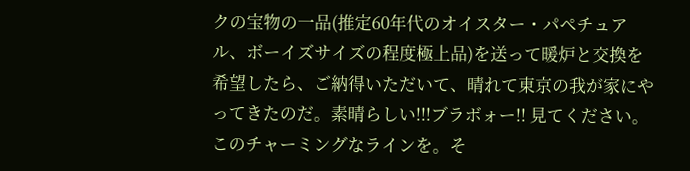クの宝物の一品(推定60年代のオイスター・パペチュアル、ボーイズサイズの程度極上品)を送って暖炉と交換を希望したら、ご納得いただいて、晴れて東京の我が家にやってきたのだ。素晴らしい!!!ブラボォー!! 見てください。このチャーミングなラインを。そ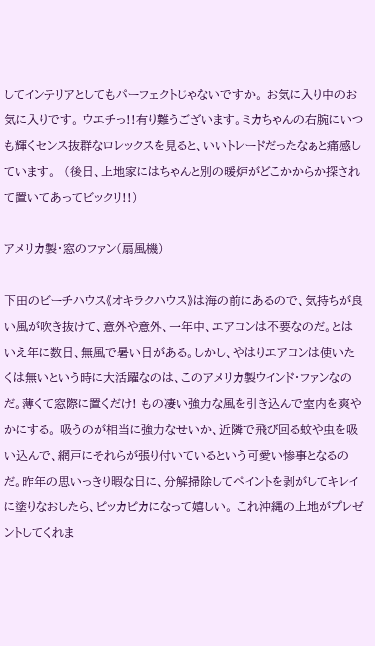してインテリアとしてもパーフェクトじゃないですか。 お気に入り中のお気に入りです。 ウエチっ!!有り難うございます。ミカちゃんの右腕にいつも輝くセンス抜群なロレックスを見ると、いいトレードだったなぁと痛感しています。  (後日、上地家にはちゃんと別の暖炉がどこかからか探されて置いてあってビックリ!!)

アメリカ製・窓のファン(扇風機)

下田のビーチハウス《オキラクハウス》は海の前にあるので、気持ちが良い風が吹き抜けて、意外や意外、一年中、エアコンは不要なのだ。とはいえ年に数日、無風で暑い日がある。しかし、やはりエアコンは使いたくは無いという時に大活躍なのは、このアメリカ製ウインド・ファンなのだ。薄くて窓際に置くだけ! もの凄い強力な風を引き込んで室内を爽やかにする。 吸うのが相当に強力なせいか、近隣で飛び回る蚊や虫を吸い込んで、網戸にそれらが張り付いているという可愛い惨事となるのだ。昨年の思いっきり暇な日に、分解掃除してペイントを剥がしてキレイに塗りなおしたら、ピッカピカになって嬉しい。 これ沖縄の上地がプレゼントしてくれま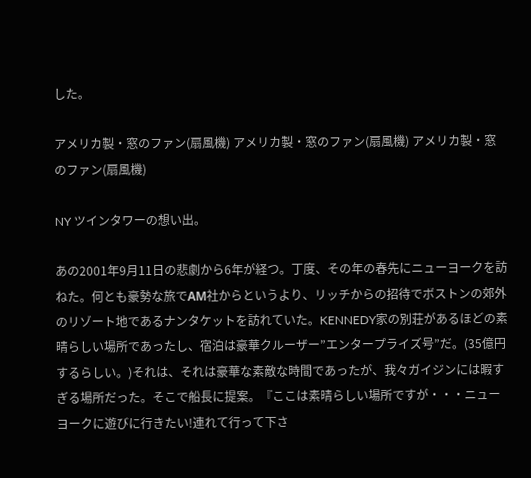した。

アメリカ製・窓のファン(扇風機) アメリカ製・窓のファン(扇風機) アメリカ製・窓のファン(扇風機)

NY ツインタワーの想い出。

あの2001年9月11日の悲劇から6年が経つ。丁度、その年の春先にニューヨークを訪ねた。何とも豪勢な旅でAМ社からというより、リッチからの招待でボストンの郊外のリゾート地であるナンタケットを訪れていた。KENNEDY家の別荘があるほどの素晴らしい場所であったし、宿泊は豪華クルーザー”エンタープライズ号”だ。(35億円するらしい。)それは、それは豪華な素敵な時間であったが、我々ガイジンには暇すぎる場所だった。そこで船長に提案。『ここは素晴らしい場所ですが・・・ニューヨークに遊びに行きたい!連れて行って下さ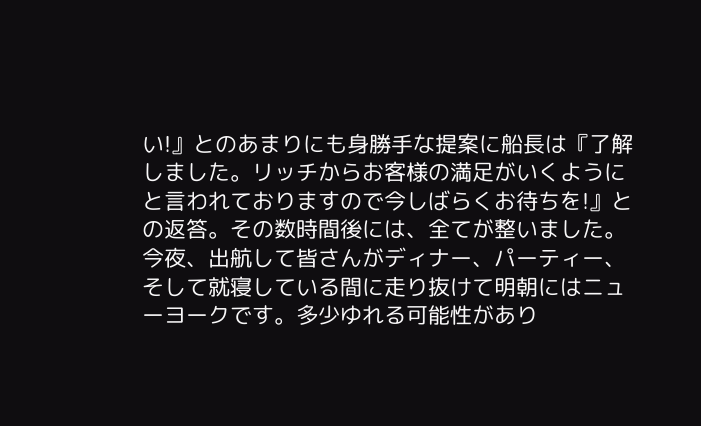い!』とのあまりにも身勝手な提案に船長は『了解しました。リッチからお客様の満足がいくようにと言われておりますので今しばらくお待ちを!』との返答。その数時間後には、全てが整いました。今夜、出航して皆さんがディナー、パーティー、そして就寝している間に走り抜けて明朝にはニューヨークです。多少ゆれる可能性があり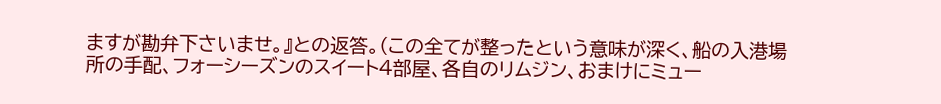ますが勘弁下さいませ。』との返答。(この全てが整ったという意味が深く、船の入港場所の手配、フォーシーズンのスイート4部屋、各自のリムジン、おまけにミュー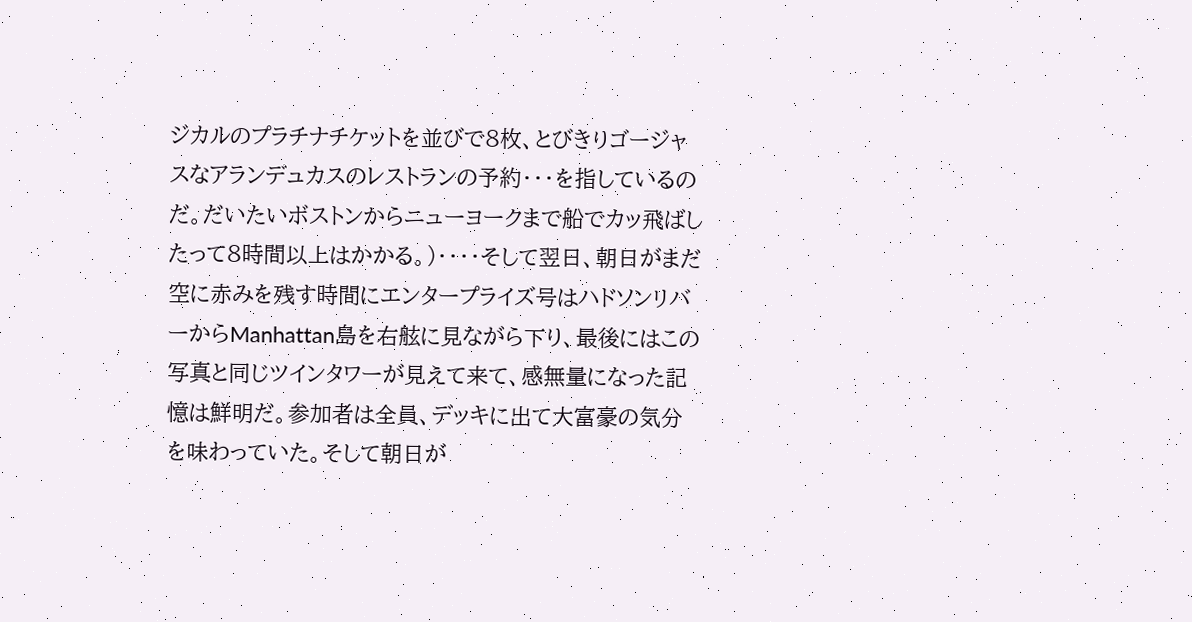ジカルのプラチナチケットを並びで8枚、とびきりゴージャスなアランデュカスのレストランの予約・・・を指しているのだ。だいたいボストンからニューヨークまで船でカッ飛ばしたって8時間以上はかかる。)・・・・そして翌日、朝日がまだ空に赤みを残す時間にエンタープライズ号はハドソンリバーからManhattan島を右舷に見ながら下り、最後にはこの写真と同じツインタワーが見えて来て、感無量になった記憶は鮮明だ。参加者は全員、デッキに出て大富豪の気分を味わっていた。そして朝日が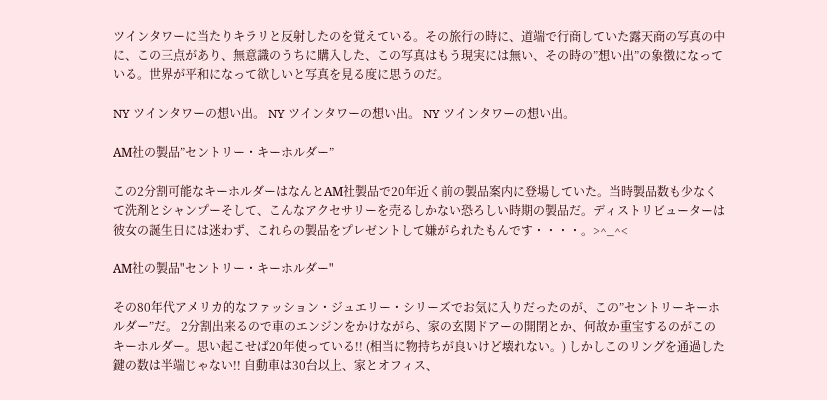ツインタワーに当たりキラリと反射したのを覚えている。その旅行の時に、道端で行商していた露天商の写真の中に、この三点があり、無意識のうちに購入した、この写真はもう現実には無い、その時の”想い出”の象徴になっている。世界が平和になって欲しいと写真を見る度に思うのだ。

NY ツインタワーの想い出。 NY ツインタワーの想い出。 NY ツインタワーの想い出。

AМ社の製品”セントリー・キーホルダー”

この2分割可能なキーホルダーはなんとAМ社製品で20年近く前の製品案内に登場していた。当時製品数も少なくて洗剤とシャンプーそして、こんなアクセサリーを売るしかない恐ろしい時期の製品だ。ディストリビューターは彼女の誕生日には迷わず、これらの製品をプレゼントして嫌がられたもんです・・・・。>^_^<

AМ社の製品"セントリー・キーホルダー"

その80年代アメリカ的なファッション・ジュエリー・シリーズでお気に入りだったのが、この”セントリーキーホルダー”だ。 2分割出来るので車のエンジンをかけながら、家の玄関ドアーの開閉とか、何故か重宝するのがこのキーホルダー。思い起こせば20年使っている!! (相当に物持ちが良いけど壊れない。) しかしこのリングを通過した鍵の数は半端じゃない!! 自動車は30台以上、家とオフィス、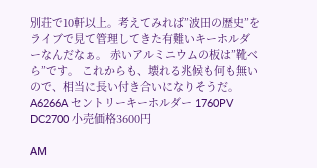別荘で10軒以上。考えてみれば”波田の歴史”をライブで見て管理してきた有難いキーホルダーなんだなぁ。 赤いアルミニウムの板は”靴べら”です。 これからも、壊れる兆候も何も無いので、相当に長い付き合いになりそうだ。 A6266A セントリーキーホルダー 1760PV DC2700 小売価格3600円

AМ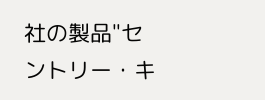社の製品"セントリー・キ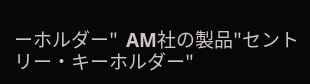ーホルダー"  AМ社の製品"セントリー・キーホルダー"